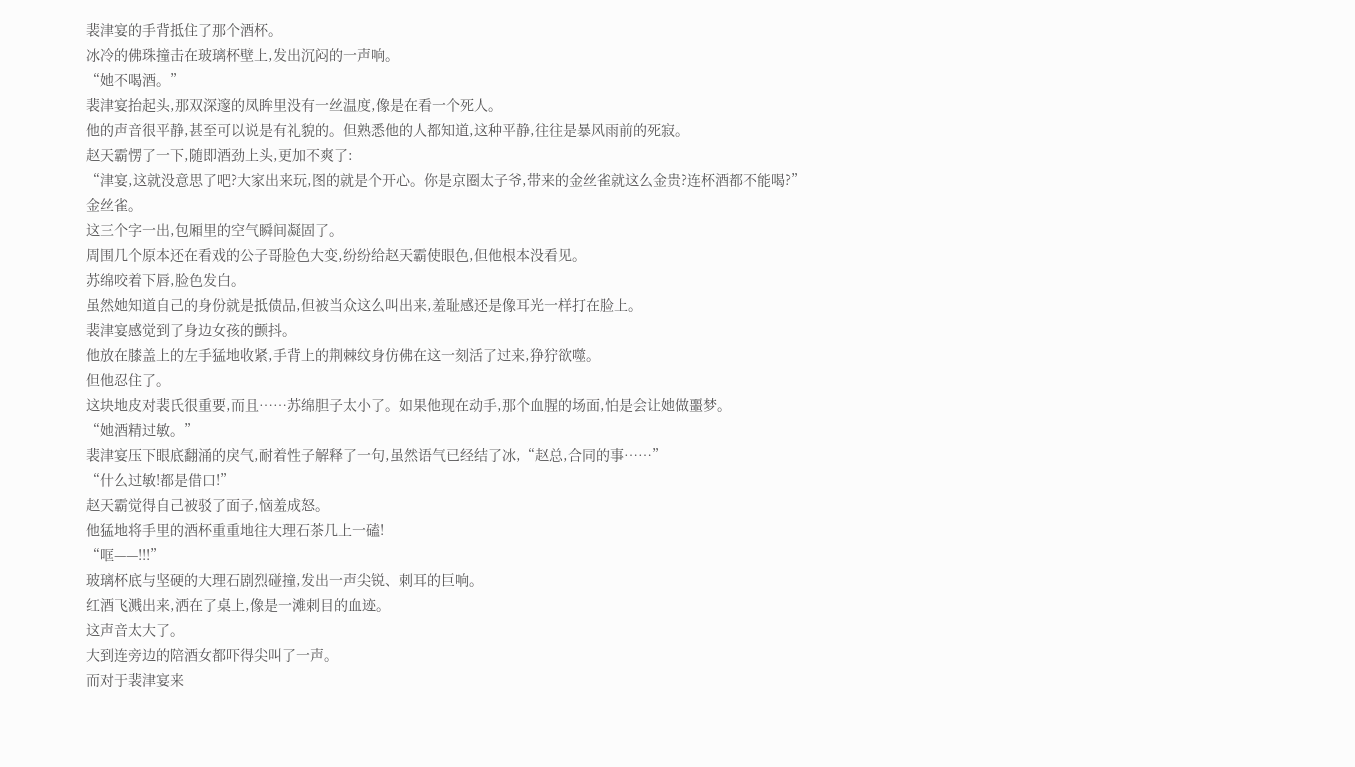裴津宴的手背抵住了那个酒杯。
冰冷的佛珠撞击在玻璃杯壁上,发出沉闷的一声响。
“她不喝酒。”
裴津宴抬起头,那双深邃的凤眸里没有一丝温度,像是在看一个死人。
他的声音很平静,甚至可以说是有礼貌的。但熟悉他的人都知道,这种平静,往往是暴风雨前的死寂。
赵天霸愣了一下,随即酒劲上头,更加不爽了:
“津宴,这就没意思了吧?大家出来玩,图的就是个开心。你是京圈太子爷,带来的金丝雀就这么金贵?连杯酒都不能喝?”
金丝雀。
这三个字一出,包厢里的空气瞬间凝固了。
周围几个原本还在看戏的公子哥脸色大变,纷纷给赵天霸使眼色,但他根本没看见。
苏绵咬着下唇,脸色发白。
虽然她知道自己的身份就是抵债品,但被当众这么叫出来,羞耻感还是像耳光一样打在脸上。
裴津宴感觉到了身边女孩的颤抖。
他放在膝盖上的左手猛地收紧,手背上的荆棘纹身仿佛在这一刻活了过来,狰狞欲噬。
但他忍住了。
这块地皮对裴氏很重要,而且……苏绵胆子太小了。如果他现在动手,那个血腥的场面,怕是会让她做噩梦。
“她酒精过敏。”
裴津宴压下眼底翻涌的戾气,耐着性子解释了一句,虽然语气已经结了冰,“赵总,合同的事……”
“什么过敏!都是借口!”
赵天霸觉得自己被驳了面子,恼羞成怒。
他猛地将手里的酒杯重重地往大理石茶几上一磕!
“哐——!!!”
玻璃杯底与坚硬的大理石剧烈碰撞,发出一声尖锐、刺耳的巨响。
红酒飞溅出来,洒在了桌上,像是一滩刺目的血迹。
这声音太大了。
大到连旁边的陪酒女都吓得尖叫了一声。
而对于裴津宴来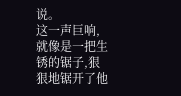说。
这一声巨响,就像是一把生锈的锯子,狠狠地锯开了他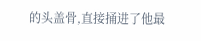的头盖骨,直接捅进了他最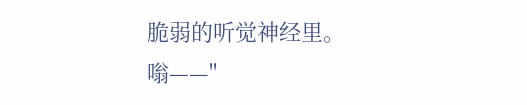脆弱的听觉神经里。
嗡——"